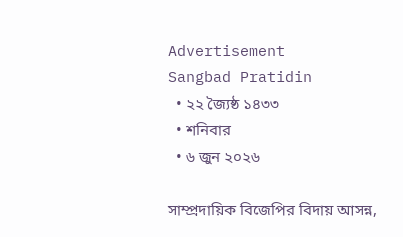Advertisement
Sangbad Pratidin
  • ২২ জ্যৈষ্ঠ ১৪৩৩
  • শনিবার
  • ৬ জুন ২০২৬

সাম্প্রদায়িক বিজেপির বিদায় আসন্ন,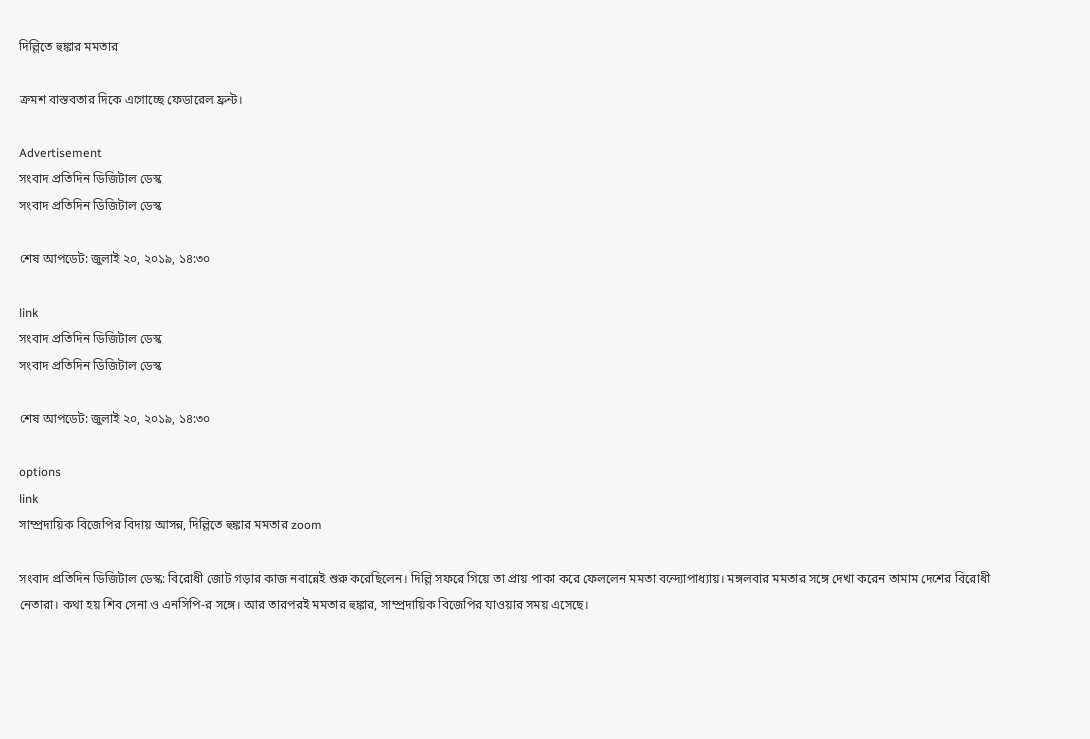দিল্লিতে হুঙ্কার মমতার

ক্রমশ বাস্তবতার দিকে এগোচ্ছে ফেডারেল ফ্রন্ট।

Advertisement
সংবাদ প্রতিদিন ডিজিটাল ডেস্ক
সংবাদ প্রতিদিন ডিজিটাল ডেস্ক

শেষ আপডেট: জুলাই ২০, ২০১৯, ১৪:৩০

link
সংবাদ প্রতিদিন ডিজিটাল ডেস্ক
সংবাদ প্রতিদিন ডিজিটাল ডেস্ক

শেষ আপডেট: জুলাই ২০, ২০১৯, ১৪:৩০

options
link
সাম্প্রদায়িক বিজেপির বিদায় আসন্ন, দিল্লিতে হুঙ্কার মমতার zoom

সংবাদ প্রতিদিন ডিজিটাল ডেস্ক: বিরোধী জোট গড়ার কাজ নবান্নেই শুরু করেছিলেন। দিল্লি সফরে গিয়ে তা প্রায় পাকা করে ফেললেন মমতা বন্দ্যোপাধ্যায়। মঙ্গলবার মমতার সঙ্গে দেখা করেন তামাম দেশের বিরোধী নেতারা। কথা হয় শিব সেনা ও এনসিপি-র সঙ্গে। আর তারপরই মমতার হুঙ্কার, সাম্প্রদায়িক বিজেপির যাওয়ার সময় এসেছে।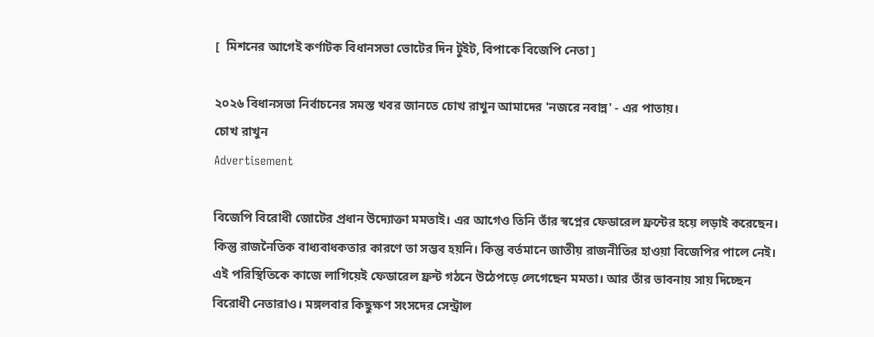[  মিশনের আগেই কর্ণাটক বিধানসভা ভোটের দিন টুইট, বিপাকে বিজেপি নেতা ]

২০২৬ বিধানসভা নির্বাচনের সমস্ত খবর জানতে চোখ রাখুন আমাদের 'নজরে নবান্ন' - এর পাতায়।
চোখ রাখুন
Advertisement

বিজেপি বিরোধী জোটের প্রধান উদ্যোক্তা মমতাই। এর আগেও তিনি তাঁর স্বপ্নের ফেডারেল ফ্রন্টের হয়ে লড়াই করেছেন। কিন্তু রাজনৈতিক বাধ্যবাধকতার কারণে তা সম্ভব হয়নি। কিন্তু বর্তমানে জাতীয় রাজনীতির হাওয়া বিজেপির পালে নেই। এই পরিস্থিতিকে কাজে লাগিয়েই ফেডারেল ফ্রন্ট গঠনে উঠেপড়ে লেগেছেন মমতা। আর তাঁর ভাবনায় সায় দিচ্ছেন বিরোধী নেতারাও। মঙ্গলবার কিছুক্ষণ সংসদের সেন্ট্রাল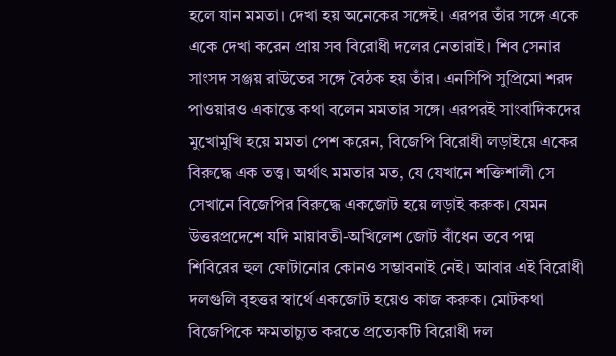হলে যান মমতা। দেখা হয় অনেকের সঙ্গেই। এরপর তাঁর সঙ্গে একে একে দেখা করেন প্রায় সব বিরোধী দলের নেতারাই। শিব সেনার সাংসদ সঞ্জয় রাউতের সঙ্গে বৈঠক হয় তাঁর। এনসিপি সুপ্রিমো শরদ পাওয়ারও একান্তে কথা বলেন মমতার সঙ্গে। এরপরই সাংবাদিকদের মুখোমুখি হয়ে মমতা পেশ করেন, বিজেপি বিরোধী লড়াইয়ে একের বিরুদ্ধে এক তত্ত্ব। অর্থাৎ মমতার মত, যে যেখানে শক্তিশালী সে সেখানে বিজেপির বিরুদ্ধে একজোট হয়ে লড়াই করুক। যেমন উত্তরপ্রদেশে যদি মায়াবতী-অখিলেশ জোট বাঁধেন তবে পদ্ম শিবিরের হুল ফোটানোর কোনও সম্ভাবনাই নেই। আবার এই বিরোধী দলগুলি বৃহত্তর স্বার্থে একজোট হয়েও কাজ করুক। মোটকথা বিজেপিকে ক্ষমতাচ্যুত করতে প্রত্যেকটি বিরোধী দল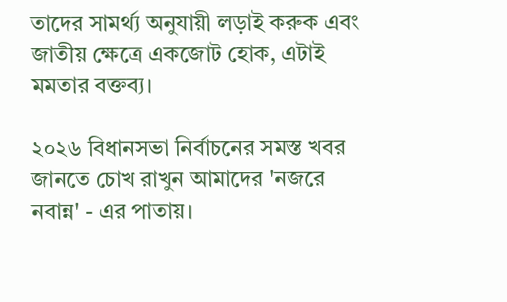তাদের সামর্থ্য অনুযায়ী লড়াই করুক এবং জাতীয় ক্ষেত্রে একজোট হোক, এটাই মমতার বক্তব্য।

২০২৬ বিধানসভা নির্বাচনের সমস্ত খবর জানতে চোখ রাখুন আমাদের 'নজরে নবান্ন' - এর পাতায়।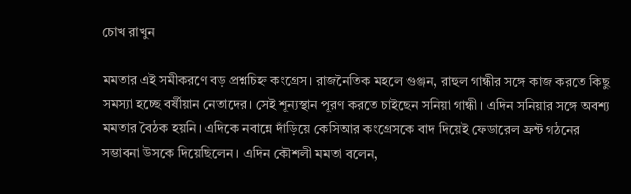চোখ রাখুন

মমতার এই সমীকরণে বড় প্রশ্নচিহ্ন কংগ্রেস। রাজনৈতিক মহলে গুঞ্জন, রাহুল গান্ধীর সঙ্গে কাজ করতে কিছু সমস্যা হচ্ছে বর্ষীয়ান নেতাদের। সেই শূন্যস্থান পূরণ করতে চাইছেন সনিয়া গান্ধী। এদিন সনিয়ার সঙ্গে অবশ্য মমতার বৈঠক হয়নি। এদিকে নবান্নে দাঁড়িয়ে কেসিআর কংগ্রেসকে বাদ দিয়েই ফেডারেল ফ্রন্ট গঠনের সম্ভাবনা উসকে দিয়েছিলেন। এদিন কৌশলী মমতা বলেন,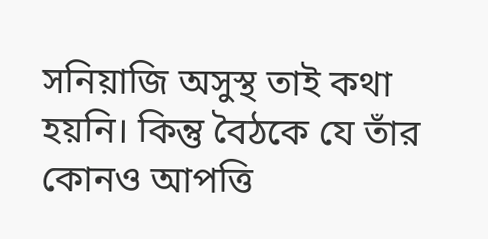সনিয়াজি অসুস্থ তাই কথা হয়নি। কিন্তু বৈঠকে যে তাঁর কোনও আপত্তি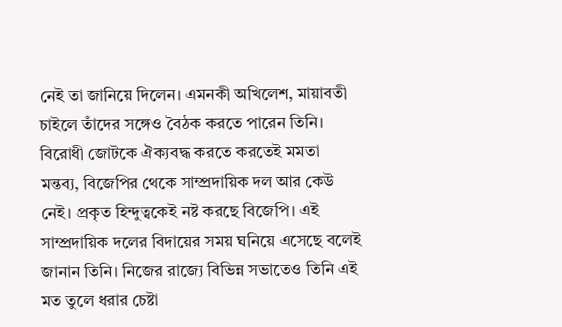নেই তা জানিয়ে দিলেন। এমনকী অখিলেশ, মায়াবতী চাইলে তাঁদের সঙ্গেও বৈঠক করতে পারেন তিনি। বিরোধী জোটকে ঐক্যবদ্ধ করতে করতেই মমতা মন্তব্য, বিজেপির থেকে সাম্প্রদায়িক দল আর কেউ নেই। প্রকৃত হিন্দুত্বকেই নষ্ট করছে বিজেপি। এই সাম্প্রদায়িক দলের বিদায়ের সময় ঘনিয়ে এসেছে বলেই জানান তিনি। নিজের রাজ্যে বিভিন্ন সভাতেও তিনি এই মত তুলে ধরার চেষ্টা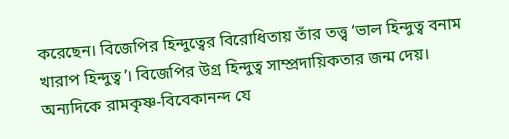করেছেন। বিজেপির হিন্দুত্বের বিরোধিতায় তাঁর তত্ত্ব ‘ভাল হিন্দুত্ব বনাম খারাপ হিন্দুত্ব’। বিজেপির উগ্র হিন্দুত্ব সাম্প্রদায়িকতার জন্ম দেয়। অন্যদিকে রামকৃষ্ণ-বিবেকানন্দ যে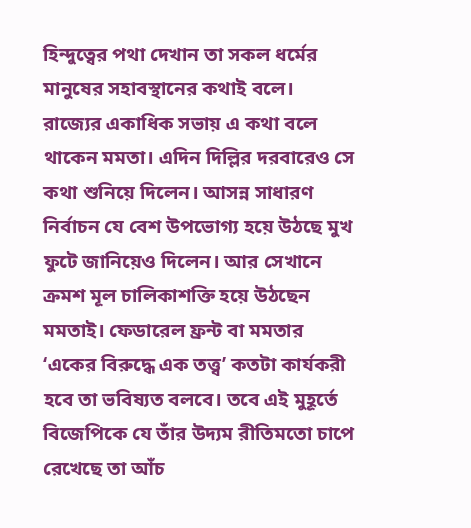হিন্দুত্বের পথা দেখান তা সকল ধর্মের মানুষের সহাবস্থানের কথাই বলে। রাজ্যের একাধিক সভায় এ কথা বলে থাকেন মমতা। এদিন দিল্লির দরবারেও সে কথা শুনিয়ে দিলেন। আসন্ন সাধারণ নির্বাচন যে বেশ উপভোগ্য হয়ে উঠছে মুখ ফুটে জানিয়েও দিলেন। আর সেখানে ক্রমশ মূল চালিকাশক্তি হয়ে উঠছেন মমতাই। ফেডারেল ফ্রন্ট বা মমতার ‘একের বিরুদ্ধে এক তত্ত্ব’ কতটা কার্যকরী হবে তা ভবিষ্যত বলবে। তবে এই মুহূর্তে বিজেপিকে যে তাঁর উদ্যম রীতিমতো চাপে রেখেছে তা আঁচ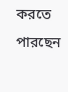করতে পারছেন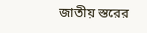জাতীয় স্তরের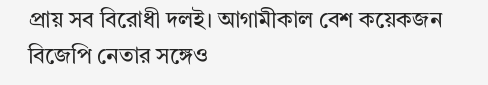প্রায় সব বিরোধী দলই। আগামীকাল বেশ কয়েকজন বিজেপি নেতার সঙ্গেও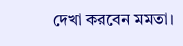দেখা করবেন মমতা।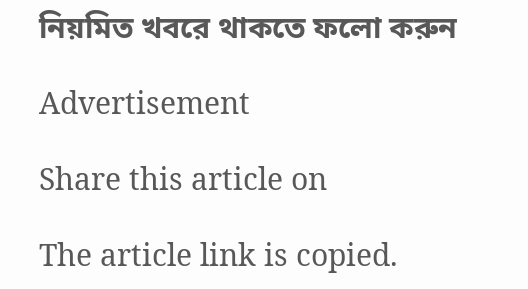নিয়মিত খবরে থাকতে ফলো করুন

Advertisement

Share this article on

The article link is copied.